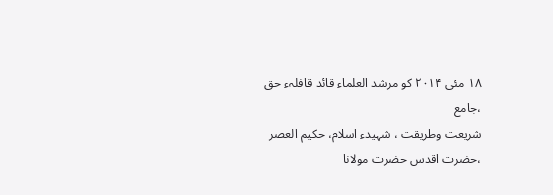۱۸ مئی ۲۰۱۴ کو مرشد العلماء قائد قافلہء حق ،جامع
شریعت وطریقت ، شہیدء اسلام، حکیم العصر ،حضرت اقدس حضرت مولانا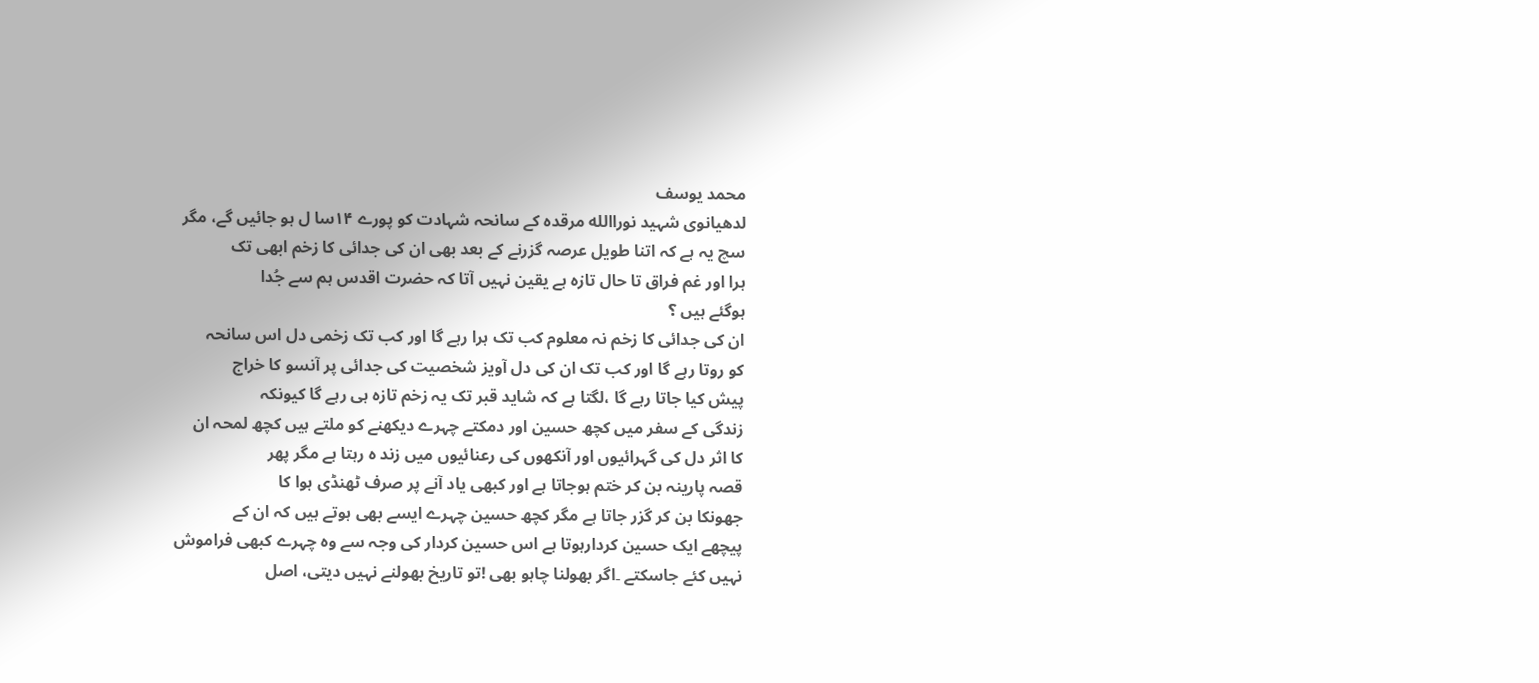محمد یوسف
لدھیانوی شہید نوراالله مرقدہ کے سانحہ شہادت کو پورے ۱۴سا ل ہو جائیں گے، مگر
سچ یہ ہے کہ اتنا طویل عرصہ گزرنے کے بعد بھی ان کی جدائی کا زخم ابھی تک
ہرا اور غم فراق تا حال تازہ ہے یقین نہیں آتا کہ حضرت اقدس ہم سے جُدا
ہوگئے ہیں ؟
ان کی جدائی کا زخم نہ معلوم کب تک ہرا رہے گا اور کب تک زخمی دل اس سانحہ
کو روتا رہے گا اور کب تک ان کی دل آویز شخصیت کی جدائی پر آنسو کا خراج
پیش کیا جاتا رہے گا ،لگتا ہے کہ شاید قبر تک یہ زخم تازہ ہی رہے گا کیونکہ
زندگی کے سفر میں کچھ حسین اور دمکتے چہرے دیکھنے کو ملتے ہیں کچھ لمحہ ان
کا اثر دل کی گہرائیوں اور آنکھوں کی رعنائیوں میں زند ہ رہتا ہے مگر پھر
قصہ پارینہ بن کر ختم ہوجاتا ہے اور کبھی یاد آنے پر صرف ٹھنڈی ہوا کا
جھونکا بن کر گزر جاتا ہے مگر کچھ حسین چہرے ایسے بھی ہوتے ہیں کہ ان کے
پیچھے ایک حسین کردارہوتا ہے اس حسین کردار کی وجہ سے وہ چہرے کبھی فراموش
نہیں کئے جاسکتے ۔اگر بھولنا چاہو بھی !تو تاریخ بھولنے نہیں دیتی، اصل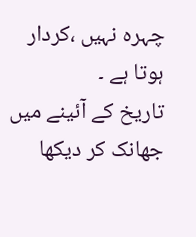چہرہ نہیں ،کردار ہوتا ہے ۔
تاریخ کے آئینے میں جھانک کر دیکھا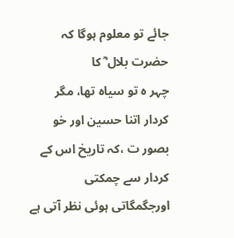جائے تو معلوم ہوگا کہ حضرت بلال ؓ کا
چہر ہ تو سیاہ تھا، مگر کردار اتنا حسین اور خو بصور ت ،کہ تاریخ اس کے
کردار سے چمکتی اورجگمگاتی ہوئی نظر آتی ہے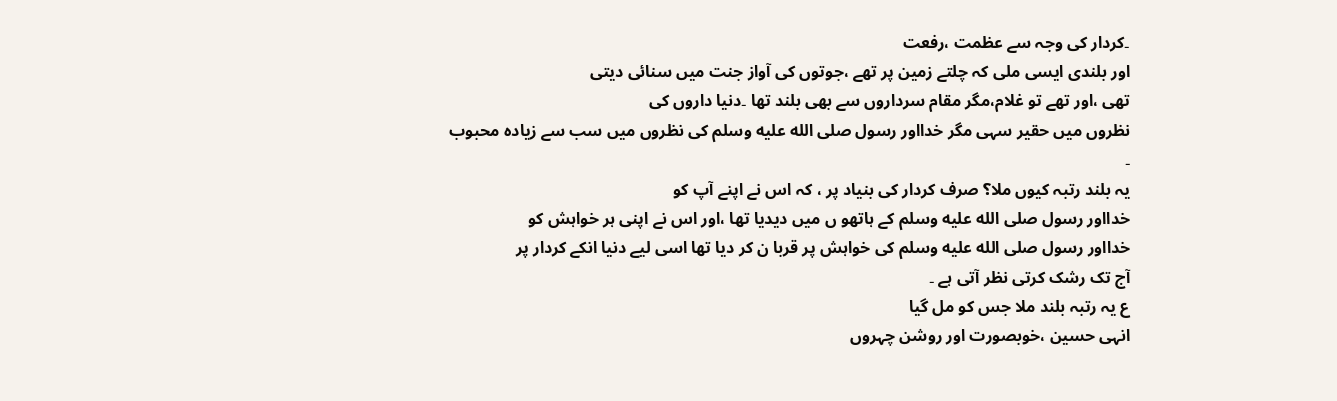۔کردار کی وجہ سے عظمت ،رفعت
اور بلندی ایسی ملی کہ چلتے زمین پر تھے ،جوتوں کی آواز جنت میں سنائی دیتی
تھی ،اور تھے تو غلام،مگر مقام سرداروں سے بھی بلند تھا ۔دنیا داروں کی
نظروں میں حقیر سہی مگر خدااور رسول صلى الله عليه وسلم کی نظروں میں سب سے زیادہ محبوب ۔
یہ بلند رتبہ کیوں ملا؟ صرف کردار کی بنیاد پر ، کہ اس نے اپنے آپ کو
خدااور رسول صلى الله عليه وسلم کے ہاتھو ں میں دیدیا تھا ،اور اس نے اپنی ہر خواہش کو
خدااور رسول صلى الله عليه وسلم کی خواہش پر قربا ن کر دیا تھا اسی لیے دنیا انکے کردار پر
آج تک رشک کرتی نظر آتی ہے ۔
ع یہ رتبہ بلند ملا جس کو مل گیا
انہی حسین ،خوبصورت اور روشن چہروں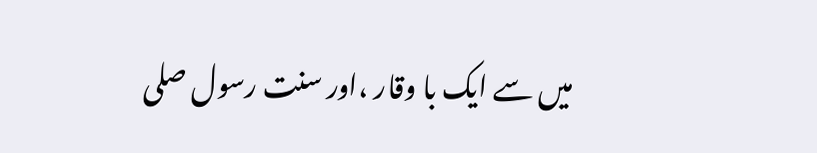میں سے ایک با وقار ،اور سنت رسول صلى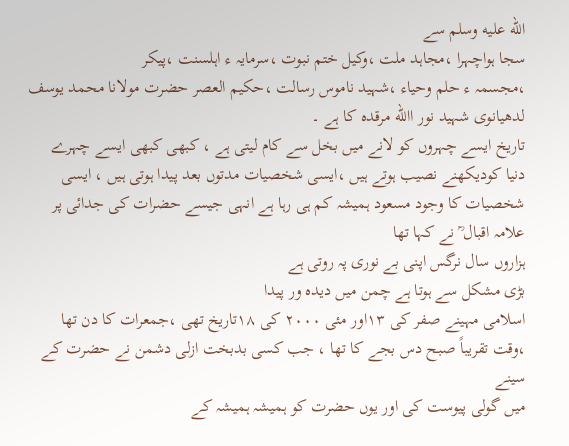الله عليه وسلم سے
سجا ہواچہرا ،مجاہد ملت ،وکیل ختم نبوت ،سرمایہ ء اہلسنت ،پیکر
،مجسمہ ء حلم وحیاء ،شہید ناموس رسالت ،حکیم العصر حضرت مولانا محمد یوسف
لدھیانوی شہید نور االله مرقدہ کا ہے ۔
تاریخ ایسے چہروں کو لانے میں بخل سے کام لیتی ہے ، کبھی کبھی ایسے چہرے
دنیا کودیکھنے نصیب ہوتے ہیں ،ایسی شخصیات مدتوں بعد پیدا ہوتی ہیں ، ایسی
شخصیات کا وجود مسعود ہمیشہ کم ہی رہا ہے انہی جیسے حضرات کی جدائی پر
علامہ اقبال ؒ نے کہا تھا
ہزاروں سال نرگس اپنی بے نوری پہ روتی ہے
بڑی مشکل سے ہوتا ہے چمن میں دیدہ ور پیدا
اسلامی مہینے صفر کی ۱۳اور مئی ۲۰۰۰ کی ۱۸تاریخ تھی ،جمعرات کا دن تھا
،وقت تقریباً صبح دس بجے کا تھا ، جب کسی بدبخت ازلی دشمن نے حضرت کے سینے
میں گولی پیوست کی اور یوں حضرت کو ہمیشہ ہمیشہ کے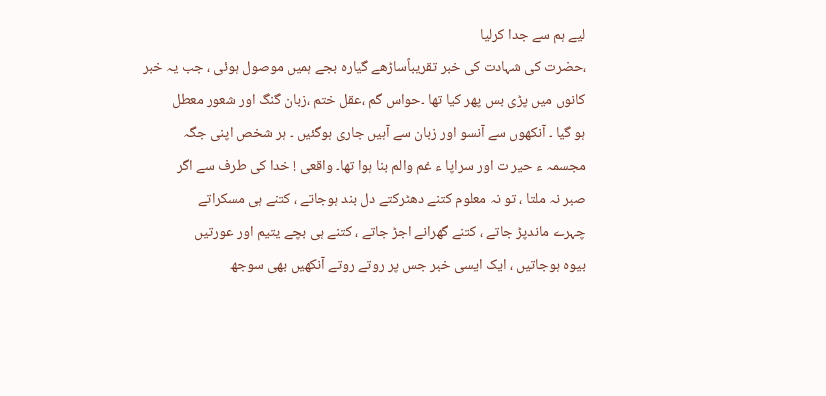لیے ہم سے جدا کرلیا
،حضرت کی شہادت کی خبر تقریباًساڑھے گیارہ بجے ہمیں موصول ہوئی ، جب یہ خبر
کانوں میں پڑی بس پھر کیا تھا ۔حواس گم ،عقل ختم ،زبان گنگ اور شعور معطل
ہو گیا ۔ آنکھوں سے آنسو اور زبان سے آہیں جاری ہوگئیں ۔ ہر شخص اپنی جگہ
مجسمہ ء حیر ت اور سراپا ء غم والم بنا ہوا تھا۔ واقعی ! خدا کی طرف سے اگر
صبر نہ ملتا ، تو نہ معلوم کتنے دھٹرکتے دل بند ہوجاتے ، کتنے ہی مسکراتے
چہرے ماندپڑ جاتے ، کتنے گھرانے اجڑ جاتے ، کتنے ہی بچے یتیم اور عورتیں
بیوہ ہوجاتیں ، ایک ایسی خبر جس پر روتے روتے آنکھیں بھی سوجھ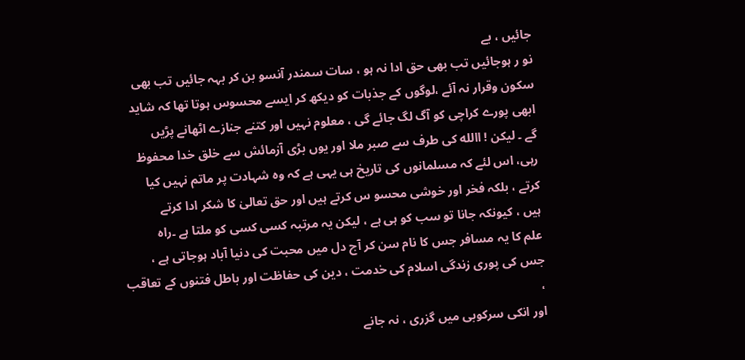جائیں ، بے
نو ر ہوجائیں تب بھی حق ادا نہ ہو ، سات سمندر آنسو بن کر بہہ جائیں تب بھی
سکون وقرار نہ آئے ،لوگوں کے جذبات کو دیکھ کر ایسے محسوس ہوتا تھا کہ شاید
ابھی پورے کراچی کو آگ لگ جائے گی ، معلوم نہیں اور کتنے جنازے اٹھانے پڑیں
گے ۔ لیکن ! االله کی طرف سے صبر ملا اور یوں بڑی آزمائش سے خلق خدا محفوظ
رہی، اس لئے کہ مسلمانوں کی تاریخ ہی یہی ہے کہ وہ شہادت پر ماتم نہیں کیا
کرتے ، بلکہ فخر اور خوشی محسو س کرتے ہیں اور حق تعالیٰ کا شکر ادا کرتے
ہیں ، کیونکہ جانا تو سب کو ہی ہے ، لیکن یہ مرتبہ کسی کسی کو ملتا ہے ۔راہ
علم کا یہ مسافر جس کا نام سن کر آج دل میں محبت کی دنیا آباد ہوجاتی ہے ،
جس کی پوری زندگی اسلام کی خدمت ، دین کی حفاظت اور باطل فتنوں کے تعاقب ،
اور انکی سرکوبی میں گزری ، نہ جانے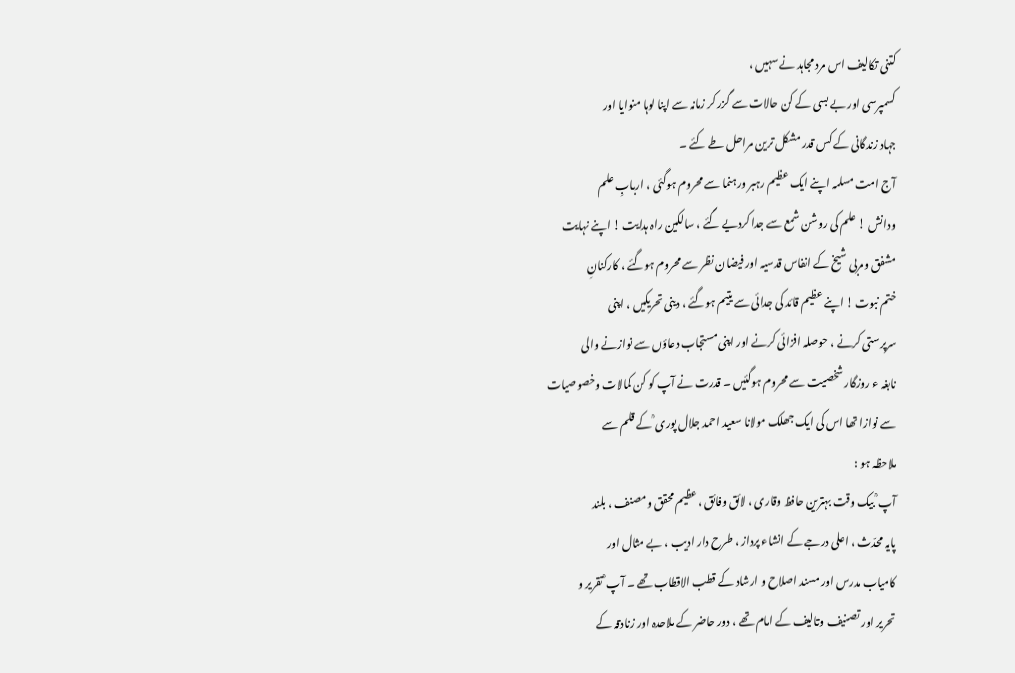کتنی تکالیف اس مرد مجاہد نے سہیں ،
کسمپرسی اور بے بسی کے کن حالات سے گزر کر زمانہ سے اپنا لوہا منوایا اور
جہاد زندگانی کے کس قدر مشکل ترین مراحل طے کئے ۔
آج امت مسلمہ اپنے ایک عظیم رہبر ورہنما سے محروم ہوگئی ، اربابِ علم
ودانش ! علم کی روشن شمع سے جدا کردیے گئے ، سالکین راہ ہدایت ! اپنے نہایت
مشفق ومربی شیخ کے انفاس قدسیہ اور فیضان نظر سے محروم ہوگئے ، کارکنانِ
ختم نبوت ! اپنے عظیم قائد کی جدائی سے یتیم ہوگئے ، دینی تحریکیں ، اپنی
سرپرستی کرنے ، حوصلہ افزائی کرنے اور اپنی مستجاب دعاؤں سے نوازنے والی
نابغہ ء روزگار شخصیت سے محروم ہوگئیں ۔ قدرت نے آپ کو کن کمالات وخصوصیات
سے نوازا تھا اس کی ایک جھلک مولانا سعید احمد جلال پوری ؒ کے قلم سے
ملاحظہ ہو :
آپ ؒ بیک وقت بہترین حافظ وقاری ، لائق وفائق ، عظیم محقق ومصنف ، بلند
پایہ محدّث ، اعلی درجے کے انشاء پرداز ، طرح دار ادیب ، بے مثال اور
کامیاب مدرس اور مسند اصلاح و ارشاد کے قطب الاقطاب تھے ۔ آپ ؒ تقریر و
تحریر اور تصنیف وتالیف کے امام تھے ، دور حاضر کے ملاحدہ اور زنادقہ کے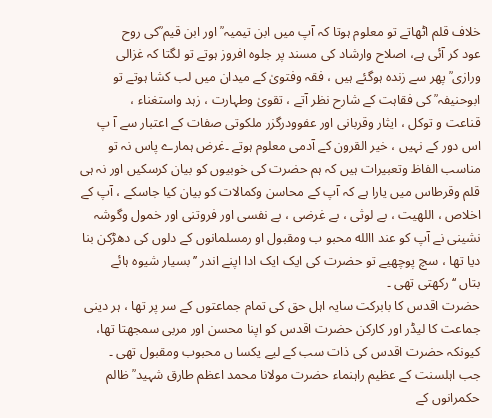خلاف قلم اٹھاتے تو معلوم ہوتا کہ آپ میں ابن تیمیہ ؒ اور ابن قیم ؒکی روح
عود کر آئی ہے، اصلاح وارشاد کی مسند پر جلوہ افروز ہوتے تو لگتا کہ غزالی
ورازی ؒ پھر سے زندہ ہوگئے ہیں ، فقہ وفتویٰ کے میدان میں لب کشا ہوتے تو
ابوحنیفہ ؒ کی فقاہت کے شارح نظر آتے ، تقویٰ وطہارت ، زہد واستغناء ،
قناعت و توکل ، ایثار وقربانی اور عفوودرگزر ملکوتی صفات کے اعتبار سے آ پ
اس دور کے نہیں ، خیر القرون کے آدمی معلوم ہوتے ۔غرض ہمارے پاس نہ تو
مناسب الفاظ وتعبیرات ہیں کہ ہم حضرت کی خوبیوں کو بیان کرسکیں اور نہ ہی
قلم وقرطاس میں یارا ہے کہ آپ کے محاسن وکمالات کو بیان کیا جاسکے ، آپ کے
اخلاص ، اللهیت ، بے لوثی ، بے غرضی ، بے نفسی اور فروتنی اور خمول وگوشہ
نشینی نے آپ کو عند االله محبو ب ومقبول او رمسلمانوں کے دلوں کی دھڑکن بنا
دیا تھا ، سچ پوچھیے تو حضرت کی ایک ایک ادا اپنے اندر ’’بسیار شیوہ ہائے
بتاں ‘‘ رکھتی تھی ۔
حضرت اقدس کا بابرکت سایہ اہل حق کی تمام جماعتوں کے سر پر تھا ، ہر دینی
جماعت کا لیڈر اور کارکن حضرت اقدس کو اپنا محسن اور مربی سمجھتا تھا،
کیونکہ حضرت اقدس کی ذات سب کے لیے یکسا ں محبوب ومقبول تھی ۔
جب اہلسنت کے عظیم راہنماء حضرت مولانا محمد اعظم طارق شہید ؒ ظالم
حکمرانوں کے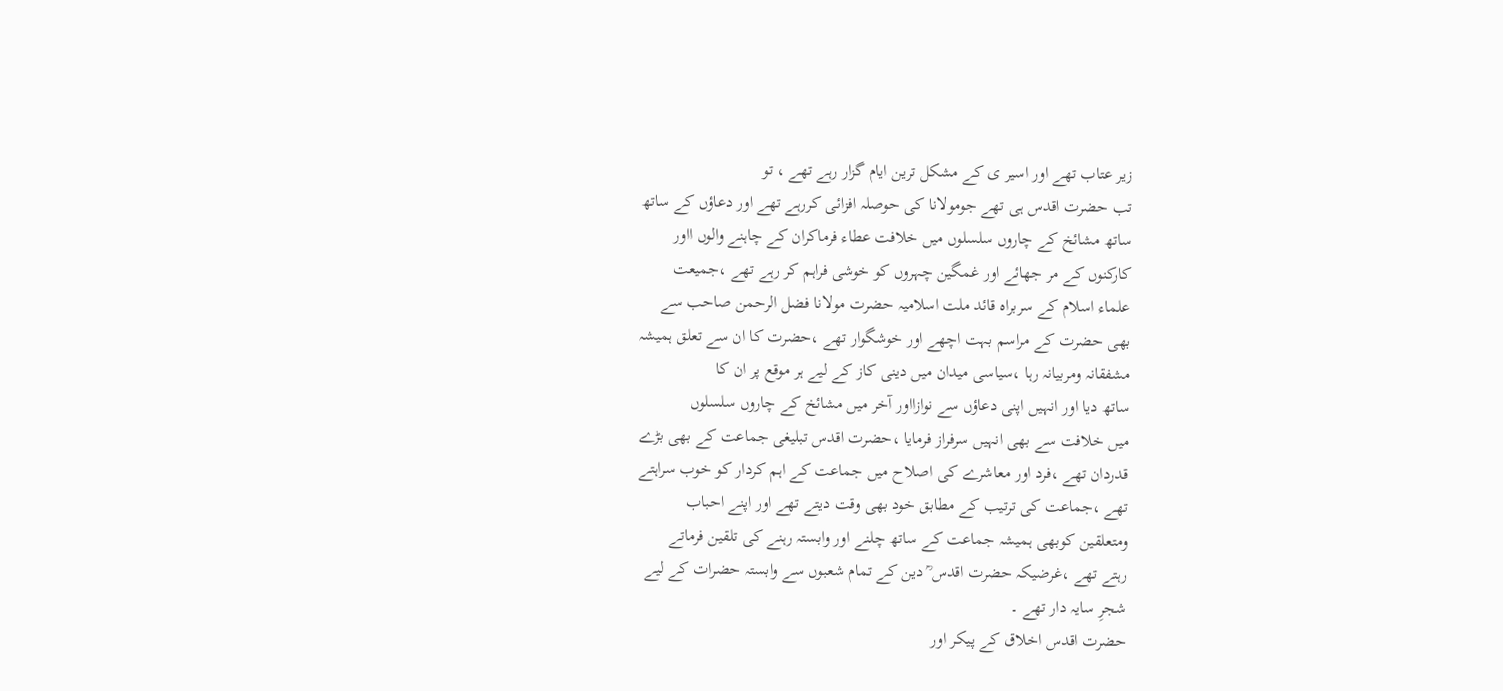زیر عتاب تھے اور اسیر ی کے مشکل ترین ایام گزار رہے تھے ، تو
تب حضرت اقدس ہی تھے جومولانا کی حوصلہ افزائی کررہے تھے اور دعاؤں کے ساتھ
ساتھ مشائخ کے چاروں سلسلوں میں خلافت عطاء فرماکران کے چاہنے والوں ااور
کارکنوں کے مر جھائے اور غمگین چہروں کو خوشی فراہم کر رہے تھے ،جمیعت
علماء اسلام کے سربراہ قائد ملت اسلامیہ حضرت مولانا فضل الرحمن صاحب سے
بھی حضرت کے مراسم بہت اچھے اور خوشگوار تھے ،حضرت کا ان سے تعلق ہمیشہ
مشفقانہ ومربیانہ رہا ،سیاسی میدان میں دینی کاز کے لیے ہر موقع پر ان کا
ساتھ دیا اور انہیں اپنی دعاؤں سے نوازااور آخر میں مشائخ کے چاروں سلسلوں
میں خلافت سے بھی انہیں سرفراز فرمایا ،حضرت اقدس تبلیغی جماعت کے بھی بڑے
قدردان تھے ،فرد اور معاشرے کی اصلاح میں جماعت کے اہم کردار کو خوب سراہتے
تھے ،جماعت کی ترتیب کے مطابق خود بھی وقت دیتے تھے اور اپنے احباب
ومتعلقین کوبھی ہمیشہ جماعت کے ساتھ چلنے اور وابستہ رہنے کی تلقین فرماتے
رہتے تھے ،غرضیکہ حضرت اقدس ؒ دین کے تمام شعبوں سے وابستہ حضرات کے لیے
شجرِ سایہ دار تھے ۔
حضرت اقدس اخلاق کے پیکر اور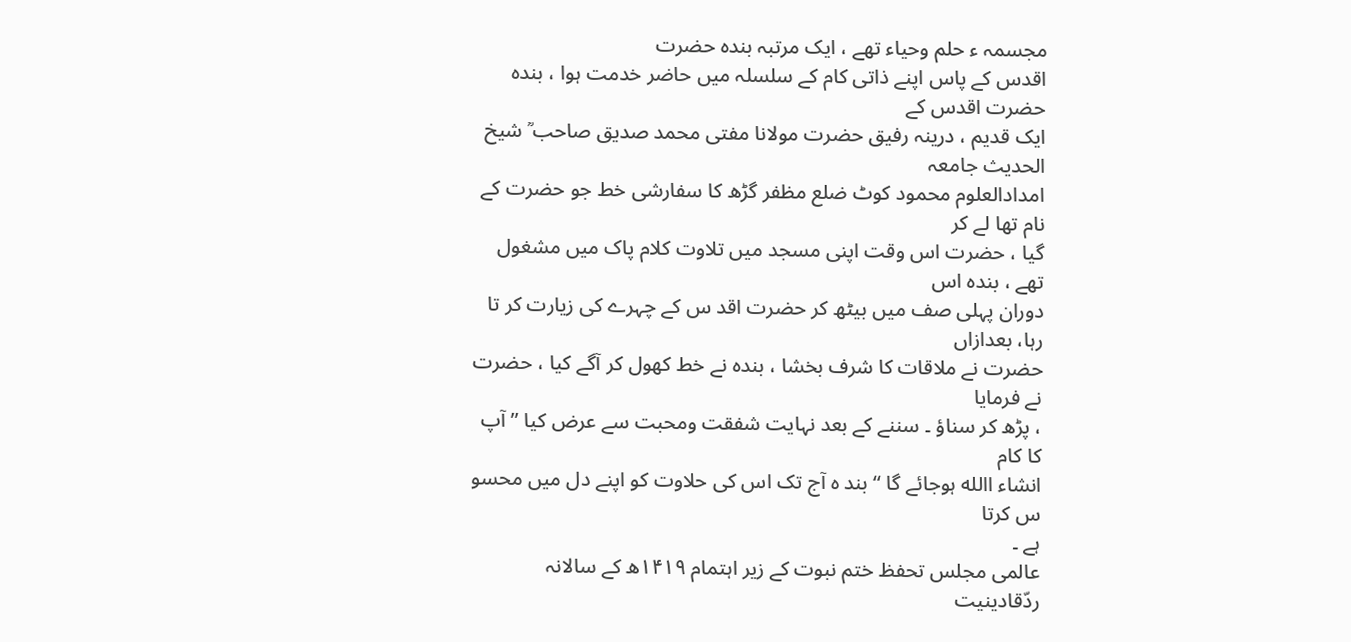مجسمہ ء حلم وحیاء تھے ، ایک مرتبہ بندہ حضرت
اقدس کے پاس اپنے ذاتی کام کے سلسلہ میں حاضر خدمت ہوا ، بندہ حضرت اقدس کے
ایک قدیم ، درینہ رفیق حضرت مولانا مفتی محمد صدیق صاحب ؒ شیخ الحدیث جامعہ
امدادالعلوم محمود کوٹ ضلع مظفر گڑھ کا سفارشی خط جو حضرت کے نام تھا لے کر
گیا ، حضرت اس وقت اپنی مسجد میں تلاوت کلام پاک میں مشغول تھے ، بندہ اس
دوران پہلی صف میں بیٹھ کر حضرت اقد س کے چہرے کی زیارت کر تا رہا، بعدازاں
حضرت نے ملاقات کا شرف بخشا ، بندہ نے خط کھول کر آگے کیا ، حضرت نے فرمایا
، پڑھ کر سناؤ ۔ سننے کے بعد نہایت شفقت ومحبت سے عرض کیا ’’ آپ کا کام
انشاء االله ہوجائے گا ‘‘بند ہ آج تک اس کی حلاوت کو اپنے دل میں محسو س کرتا
ہے ۔
عالمی مجلس تحفظ ختم نبوت کے زیر اہتمام ۱۴۱۹ھ کے سالانہ ردّقادینیت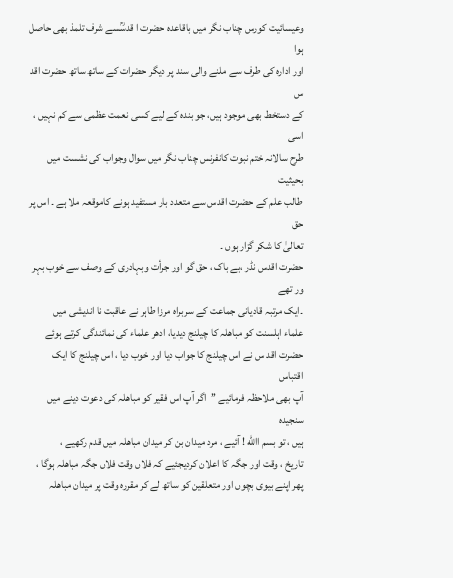وعیسائیت کورس چناب نگر میں باقاعدہ حضرت ا قدسؒسے شرف تلمذ بھی حاصل ہوا
اور ادارہ کی طرف سے ملنے والی سند پر دیگر حضرات کے ساتھ ساتھ حضرت اقد س
کے دستخط بھی موجود ہیں، جو بندہ کے لیے کسی نعمت عظمی سے کم نہیں ، اسی
طرح سالانہ ختم نبوت کانفرنس چناب نگر میں سوال وجواب کی نشست میں بحیثیت
طالب علم کے حضرت اقدس سے متعدد بار مستفید ہونے کاموقعہ ملا ہے ۔ اس پر حق
تعالیٰ کا شکر گزار ہوں ۔
حضرت اقدس نڈر ،بے باک ، حق گو اور جرأت وبہادری کے وصف سے خوب بہر ور تھے
۔ایک مرتبہ قادیانی جماعت کے سربراہ مرزا طاہر نے عاقبت نا اندیشی میں
علماء اہلسنت کو مباھلہ کا چیلنج دیدیا، ادھر علماء کی نمائندگی کرتے ہوئے
حضرت اقد س نے اس چیلنج کا جواب دیا اور خوب دیا ، اس چیلنج کا ایک اقتباس
آپ بھی ملاحظہ فرمائیے ’’اگر آپ اس فقیر کو مباھلہ کی دعوت دینے میں سنجیدہ
ہیں ، تو بسم االله ! آئیے ، مرد میدان بن کر میدان مباھلہ میں قدم رکھیے ،
تاریخ ، وقت اور جگہ کا اعلان کردیجئیے کہ فلاں وقت فلاں جگہ مباھلہ ہوگا ،
پھر اپنے بیوی بچوں اور متعلقین کو ساتھ لے کر مقررہ وقت پر میدان مباھلہ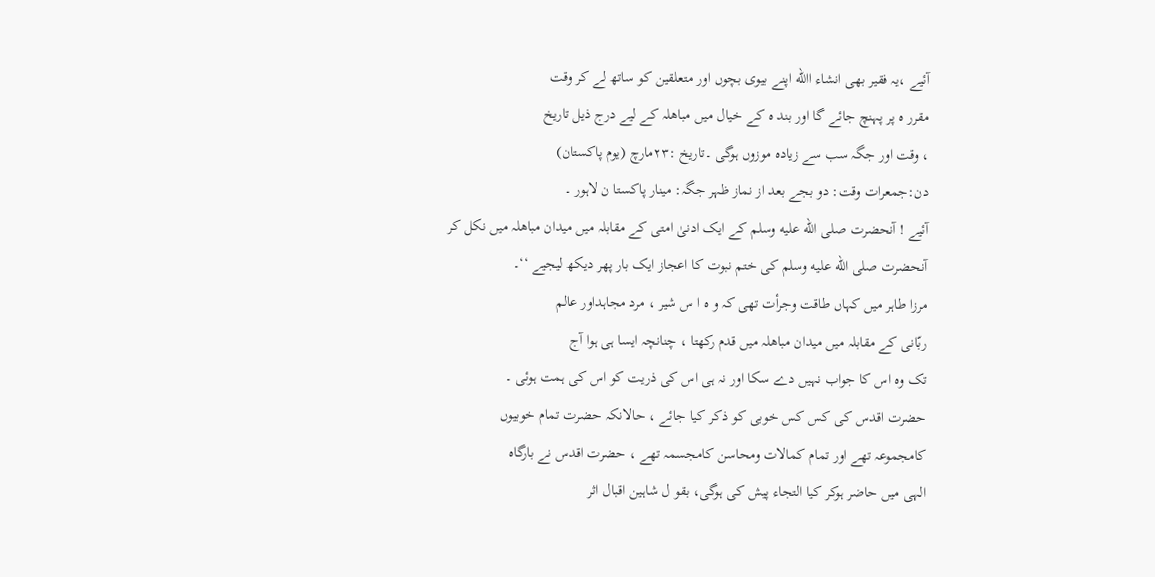آئیے ،یہ فقیر بھی انشاء االله اپنے بیوی بچوں اور متعلقین کو ساتھ لے کر وقت
مقرر ہ پر پہنچ جائے گا اور بند ہ کے خیال میں مباھلہ کے لیے درج ذیل تاریخ
، وقت اور جگہ سب سے زیادہ موزوں ہوگی ۔تاریخ :۲۳مارچ (یوم پاکستان)
دن:جمعرات وقت: دو بجے بعد از نماز ظہر جگہ: مینار پاکستا ن لاہور ۔
آئیے ! آنحضرت صلى الله عليه وسلم کے ایک ادنیٰ امتی کے مقابلہ میں میدان مباھلہ میں نکل کر
آنحضرت صلى الله عليه وسلم کی ختم نبوت کا اعجاز ایک بار پھر دیکھ لیجیے ‘‘۔
مرزا طاہر میں کہاں طاقت وجرأت تھی کہ و ہ ا س شیر ، مرد مجاہداور عالم
ربّانی کے مقابلہ میں میدان مباھلہ میں قدم رکھتا ، چنانچہ ایسا ہی ہوا آج
تک وہ اس کا جواب نہیں دے سکا اور نہ ہی اس کی ذریت کو اس کی ہمت ہوئی ۔
حضرت اقدس کی کس کس خوبی کو ذکر کیا جائے ، حالانکہ حضرت تمام خوبیوں
کامجموعہ تھے اور تمام کمالات ومحاسن کامجسمہ تھے ، حضرت اقدس نے بارگاہ
الہی میں حاضر ہوکر کیا التجاء پیش کی ہوگی، بقو ل شاہین اقبال اثر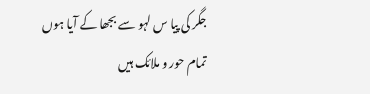جگر کی پیا س لہو سے بجھا کے آیا ہوں
تمام حور و ملائک ہیں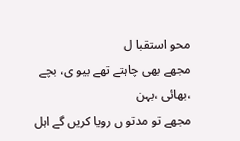محو استقبا ل
مجھے بھی چاہتے تھے بیو ی، بچے ،بھائی ،بہن
مجھے تو مدتو ں رویا کریں گے اہل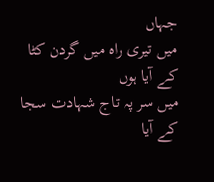جہاں
میں تیری راہ میں گردن کٹا کے آیا ہوں
میں سر پہ تاج شہادت سجا کے آیا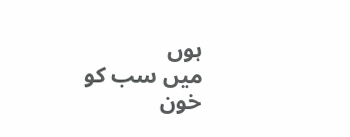ہوں
میں سب کو خون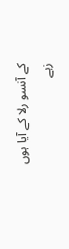کے آنسو رلا کے آیا ہوں
زہے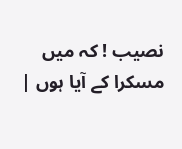نصیب ! کہ میں مسکرا کے آیا ہوں |